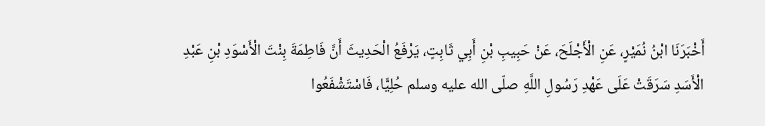أَخْبَرَنَا ابْنُ نُمَيْرٍ، عَنِ الْأَجْلَحَ، عَنْ حَبِيبِ بْنِ أَبِي ثَابِتٍ، يَرْفَعُ الْحَدِيثَ أَنَّ فَاطِمَةَ بِنْتَ الْأَسْوَدِ بْنِ عَبْدِ الْأَسَدِ سَرَقَتْ عَلَى عَهْدِ رَسُولِ اللَّهِ صلّى الله عليه وسلم حُلِيًّا، فَاسْتَشْفَعُوا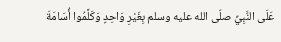عَلَى النَّبِيِّ صلّى الله عليه وسلم بِغَيْرِ وَاحِدٍ وَكَلَّمُوا أُسَامَةَ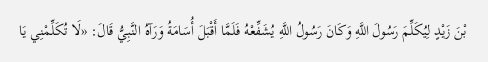بْنَ زَيْدٍ لِيُكَلِّمَ رَسُولَ اللَّهِ وَكَانَ رَسُولُ اللَّهِ يُشَفِّعْهُ فَلَمَّا أَقْبَلَ أُسَامَةُ وَرَآهُ النَّبِيُّ قَالَ: «لَا تُكَلِّمْنِي يَا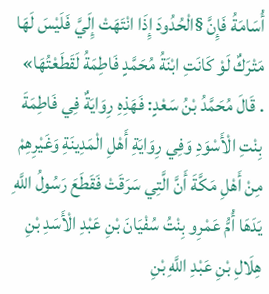أُسَامَةُ فَإِنَّ §الْحُدُودَ إِذَا انْتَهَتْ إِلَيَّ فَلَيْسَ لَهَا مَتْرَكٌ لَوْ كَانَتِ ابْنَةُ مُحَمَّدٍ فَاطِمَةُ لَقَطَعْتُهَا» . قَالَ مُحَمَّدُ بْنُ سَعْدٍ: فَهَذِهِ رِوَايَةٌ فِي فَاطِمَةَ بِنْتِ الْأَسْوَدِ وَفِي رِوَايَةِ أَهْلِ الْمَدِينَةِ وَغَيْرِهِمْ مِنْ أَهْلِ مَكَّةَ أَنَّ الَّتِي سَرَقَتْ فَقَطَعَ رَسُولُ اللَّهِ يَدَهَا أُمُّ عَمْرِو بِنْتُ سُفْيَانَ بْنِ عَبْدِ الْأَسَدِ بْنِ هِلَالِ بْنِ عَبْدِ اللَّهِ بْنِ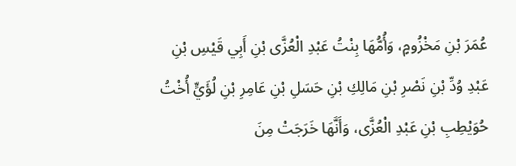عُمَرَ بْنِ مَخْزُومٍ، وَأُمُّهَا بِنْتُ عَبْدِ الْعُزَّى بْنِ أَبِي قَيْسِ بْنِ عَبْدِ وُدِّ بْنِ نَصْرِ بْنِ مَالِكِ بْنِ حَسَلِ بْنِ عَامِرِ بْنِ لُؤَيٍّ أُخْتُ حُوَيْطِبِ بْنِ عَبْدِ الْعُزَّى، وَأَنَّهَا خَرَجَتْ مِنَ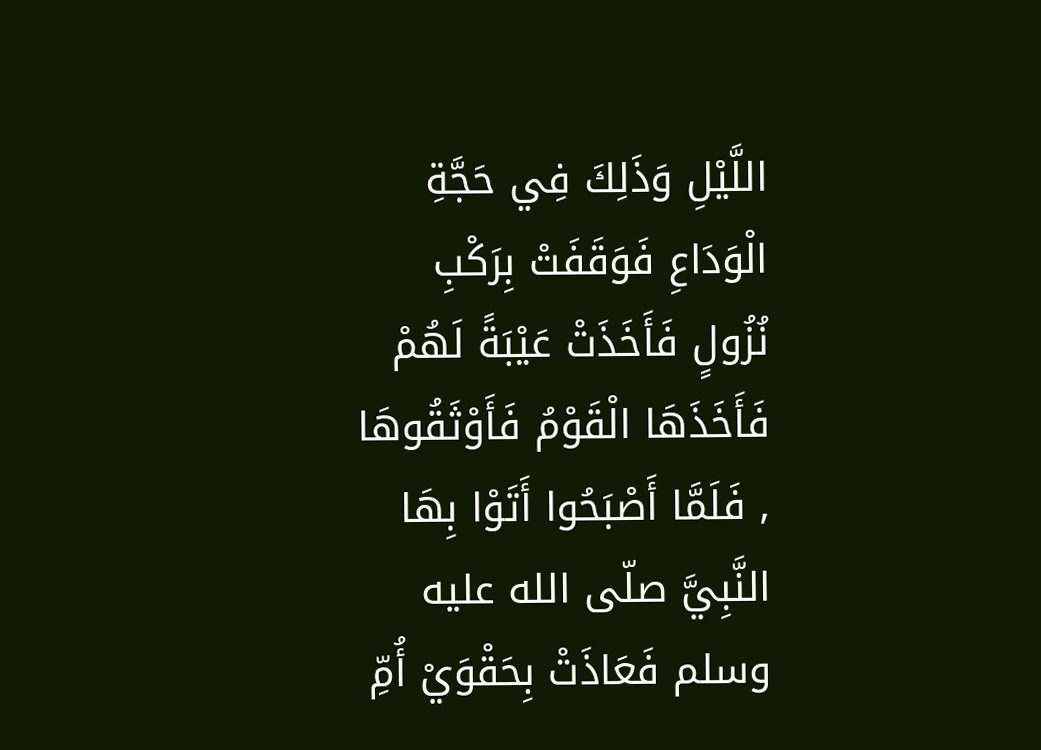اللَّيْلِ وَذَلِكَ فِي حَجَّةِ الْوَدَاعِ فَوَقَفَتْ بِرَكْبِ نُزُولٍ فَأَخَذَتْ عَيْبَةً لَهُمْ فَأَخَذَهَا الْقَوْمُ فَأَوْثَقُوهَا , فَلَمَّا أَصْبَحُوا أَتَوْا بِهَا النَّبِيَّ صلّى الله عليه وسلم فَعَاذَتْ بِحَقْوَيْ أُمِّ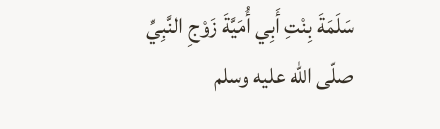سَلَمَةَ بِنْتِ أَبِي أُمَيَّةَ زَوْجِ النَّبِيِّ صلّى الله عليه وسلم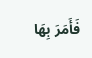فَأَمَرَ بِهَا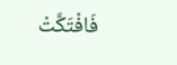فَافْتَكَّتْ